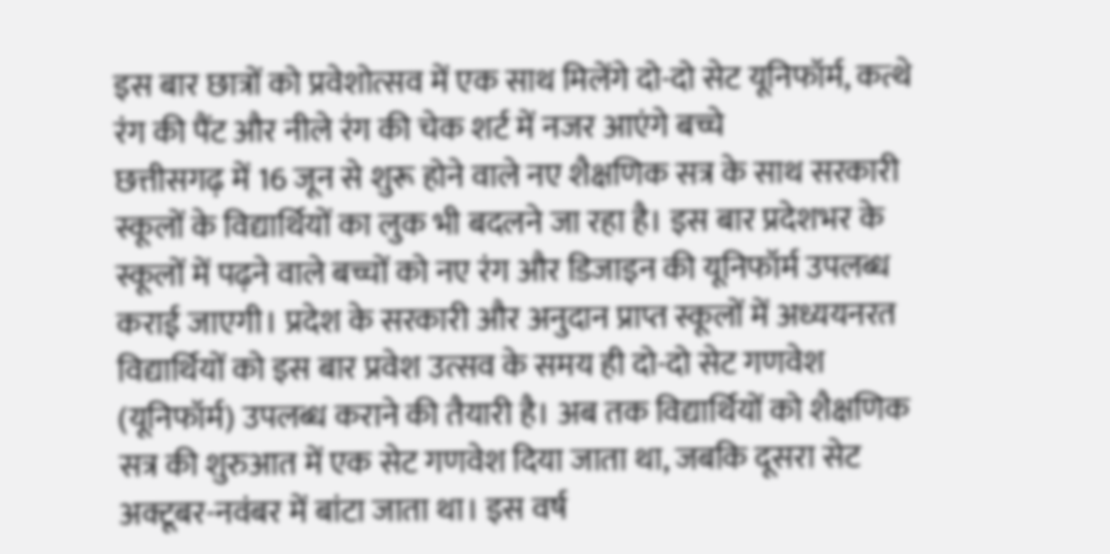इस बार छात्रों को प्रवेशोत्सव में एक साथ मिलेंगे दो-दो सेट यूनिफॉर्म, कत्थे रंग की पैंट और नीले रंग की चेक शर्ट में नजर आएंगे बच्चे
छत्तीसगढ़ में 16 जून से शुरू होने वाले नए शैक्षणिक सत्र के साथ सरकारी स्कूलों के विद्यार्थियों का लुक भी बदलने जा रहा है। इस बार प्रदेशभर के स्कूलों में पढ़ने वाले बच्चों को नए रंग और डिजाइन की यूनिफॉर्म उपलब्ध कराई जाएगी। प्रदेश के सरकारी और अनुदान प्राप्त स्कूलों में अध्ययनरत विद्यार्थियों को इस बार प्रवेश उत्सव के समय ही दो-दो सेट गणवेश (यूनिफॉर्म) उपलब्ध कराने की तैयारी है। अब तक विद्यार्थियों को शैक्षणिक सत्र की शुरुआत में एक सेट गणवेश दिया जाता था, जबकि दूसरा सेट अक्टूबर-नवंबर में बांटा जाता था। इस वर्ष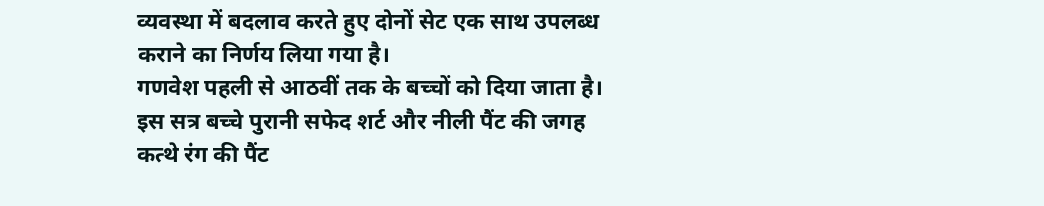व्यवस्था में बदलाव करते हुए दोनों सेट एक साथ उपलब्ध कराने का निर्णय लिया गया है।
गणवेश पहली से आठवीं तक के बच्चों को दिया जाता है। इस सत्र बच्चे पुरानी सफेद शर्ट और नीली पैंट की जगह कत्थे रंग की पैंट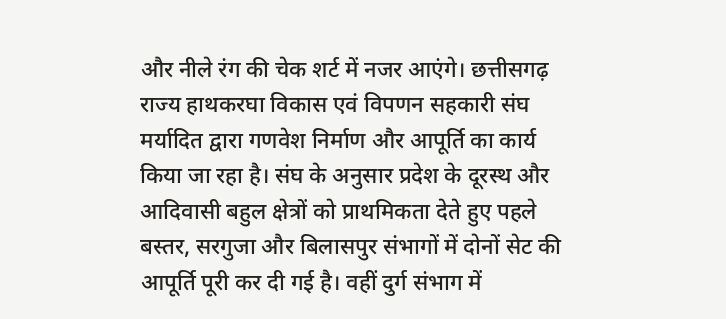और नीले रंग की चेक शर्ट में नजर आएंगे। छत्तीसगढ़ राज्य हाथकरघा विकास एवं विपणन सहकारी संघ मर्यादित द्वारा गणवेश निर्माण और आपूर्ति का कार्य किया जा रहा है। संघ के अनुसार प्रदेश के दूरस्थ और आदिवासी बहुल क्षेत्रों को प्राथमिकता देते हुए पहले बस्तर, सरगुजा और बिलासपुर संभागों में दोनों सेट की आपूर्ति पूरी कर दी गई है। वहीं दुर्ग संभाग में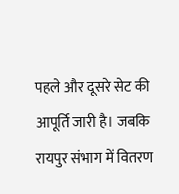पहले और दूसरे सेट की आपूर्ति जारी है। जबकि रायपुर संभाग में वितरण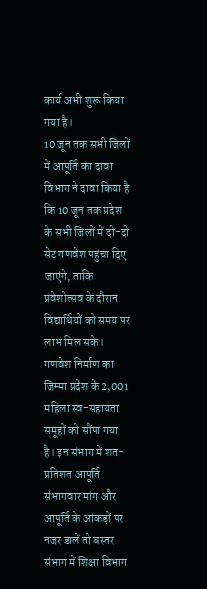कार्य अभी शुरू किया गया है।
10 जून तक सभी जिलों में आपूर्ति का दावा
विभाग ने दावा किया है कि 10 जून तक प्रदेश के सभी जिलों में दो-दो सेट गणवेश पहुंचा दिए जाएंगे, ताकि प्रवेशोत्सव के दौरान विद्यार्थियों को समय पर लाभ मिल सके। गणवेश निर्माण का जिम्मा प्रदेश के 2,001 महिला स्व-सहायता समूहों को सौंपा गया है। इन संभाग में शत-प्रतिशत आपूर्ति संभागवार मांग और आपूर्ति के आंकड़ों पर नजर डालें तो बस्तर संभाग में शिक्षा विभाग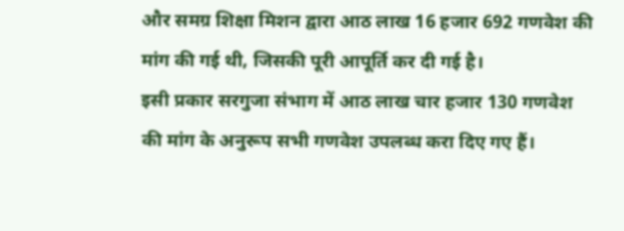और समग्र शिक्षा मिशन द्वारा आठ लाख 16 हजार 692 गणवेश की मांग की गई थी, जिसकी पूरी आपूर्ति कर दी गई है।
इसी प्रकार सरगुजा संभाग में आठ लाख चार हजार 130 गणवेश की मांग के अनुरूप सभी गणवेश उपलब्ध करा दिए गए हैं।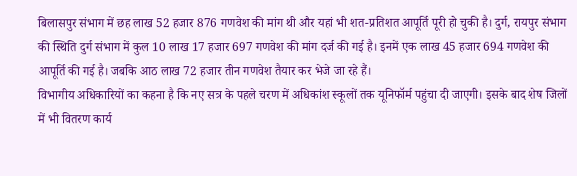बिलासपुर संभाग में छह लाख 52 हजार 876 गणवेश की मांग थी और यहां भी शत-प्रतिशत आपूर्ति पूरी हो चुकी है। दुर्ग, रायपुर संभाग की स्थिति दुर्ग संभाग में कुल 10 लाख 17 हजार 697 गणवेश की मांग दर्ज की गई है। इनमें एक लाख 45 हजार 694 गणवेश की आपूर्ति की गई है। जबकि आठ लाख 72 हजार तीन गणवेश तैयार कर भेजे जा रहे हैं।
विभागीय अधिकारियों का कहना है कि नए सत्र के पहले चरण में अधिकांश स्कूलों तक यूनिफॉर्म पहुंचा दी जाएगी। इसके बाद शेष जिलों में भी वितरण कार्य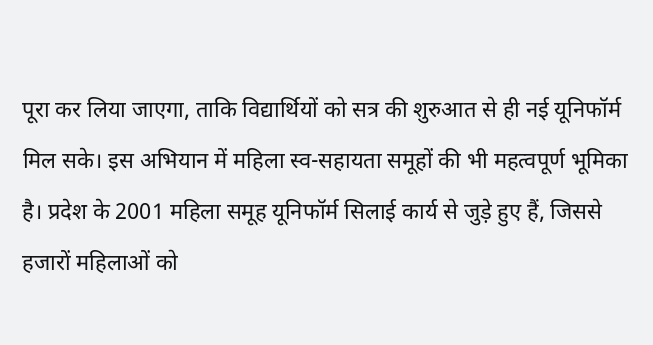पूरा कर लिया जाएगा, ताकि विद्यार्थियों को सत्र की शुरुआत से ही नई यूनिफॉर्म मिल सके। इस अभियान में महिला स्व-सहायता समूहों की भी महत्वपूर्ण भूमिका है। प्रदेश के 2001 महिला समूह यूनिफॉर्म सिलाई कार्य से जुड़े हुए हैं, जिससे हजारों महिलाओं को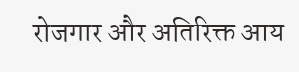रोजगार और अतिरिक्त आय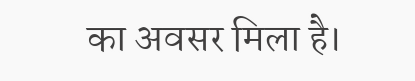का अवसर मिला है।